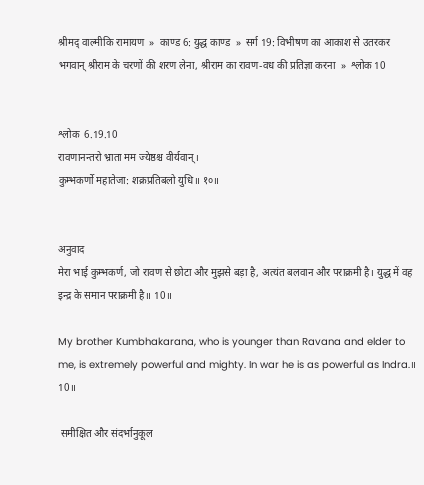श्रीमद् वाल्मीकि रामायण  »  काण्ड 6: युद्ध काण्ड  »  सर्ग 19: विभीषण का आकाश से उतरकर भगवान् श्रीराम के चरणों की शरण लेना, श्रीराम का रावण-वध की प्रतिज्ञा करना  »  श्लोक 10


श्लोक  6.19.10
रावणानन्तरो भ्राता मम ज्येष्ठश्च वीर्यवान्।
कुम्भकर्णो महातेजा: शक्रप्रतिबलो युधि॥ १०॥


अनुवाद
मेरा भाई कुम्भकर्ण, जो रावण से छोटा और मुझसे बड़ा है, अत्यंत बलवान और पराक्रमी है। युद्ध में वह इन्द्र के समान पराक्रमी है॥ 10॥

My brother Kumbhakarana, who is younger than Ravana and elder to me, is extremely powerful and mighty. In war he is as powerful as Indra.॥ 10॥

 समीक्षित और संदर्भानुकूल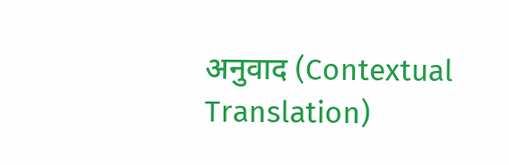अनुवाद (Contextual Translation)